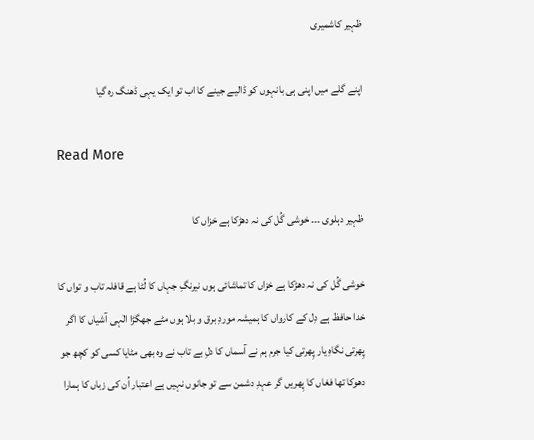ظہیر کاشمیری

اپنے گلے میں اپنی ہی بانہوں کو ڈالیے جینے کا اب تو ایک یہی ڈھنگ رہ گیا

Read More

ظہیر دہلوی ۔۔۔ خوشی گُل کی نہ دھڑکا ہے خزاں کا

خوشی گُل کی نہ دھڑکا ہے خزاں کا تماشائی ہوں نیرنگِ جہاں کا لُٹا ہے قافلہ تاب و تواں کا خدا حافظ ہے دِل کے کارواں کا ہمیشہ موردِ برق و بلا ہوں مٹے جھگڑا الٰہی آشیاں کا اگر پِھرتی نگاہِ یار پِھرتی کیا جرم ہم نے آسماں کا دلِ بے تاب نے وہ بھی مٹایا کسی کو کچھ جو دھوکا تھا فغاں کا پِھریں گر عہدِ دشمن سے تو جانوں نہیں ہے اعتبار اُن کی زباں کا ہمارا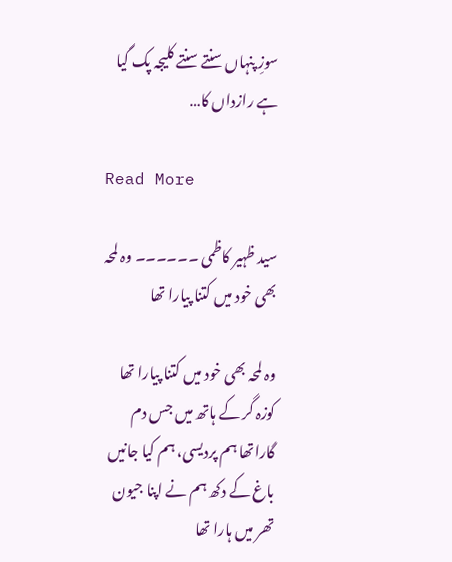سوزِ پنہاں سنتے سنتے کلیجہ پک گیا ہے رازداں کا…

Read More

سید ظہیر کاظمی ۔۔۔۔۔۔ وہ لمحہ بھی خود میں کتنا پیارا تھا

وہ لمحہ بھی خود میں کتنا پیارا تھا کوزہ گر کے ہاتھ میں جس دم گاراتھا ہم پردیسی، ہم کیا جانیں باغ کے دکھ ہم نے اپنا جیون تھر میں ہارا تھا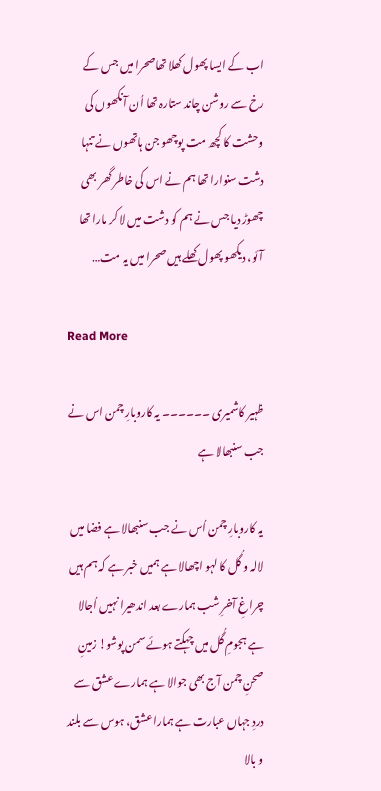اب کے ایسا پھول کھلا تھاصحرا میں جس کے رخ سے روشن چاند ستارہ تھا اُن آنکھوں کی وحشت کا کچھ مت پوچھو جن ہاتھوں نے تنہا دشت سنوارا تھا ہم نے اس کی خاطر گھر بھی چھوڑ دیا جس نے ہم کو دشت میں لا کر مارا تھا آئو، دیکھو پھول کھلے ہیں صحرا میں یہ مت…

Read More

ظہیر کاشمیری ۔۔۔۔۔۔ یہ کاروبارِ چمن اس نے جب سنبھالا ہے

یہ کاروبارِ چمن اُس نے جب سنبھالا ہے فضا میں لالہ و گُل کا لہو اچھالا ہے ہمیں خبر ہے کہ ہم ہیں چراغِ آخرِ شب ہمارے بعد اندھیرا نہیں اُجالا ہے ہجومِ گُل میں چہکتے ہوئے سمن پوشو! زمینِ صحنِ چمن آج بھی جوالا ہے ہمارے عشق سے دردِ جہاں عبارت ہے ہمارا عشق، ہوس سے بلند و بالا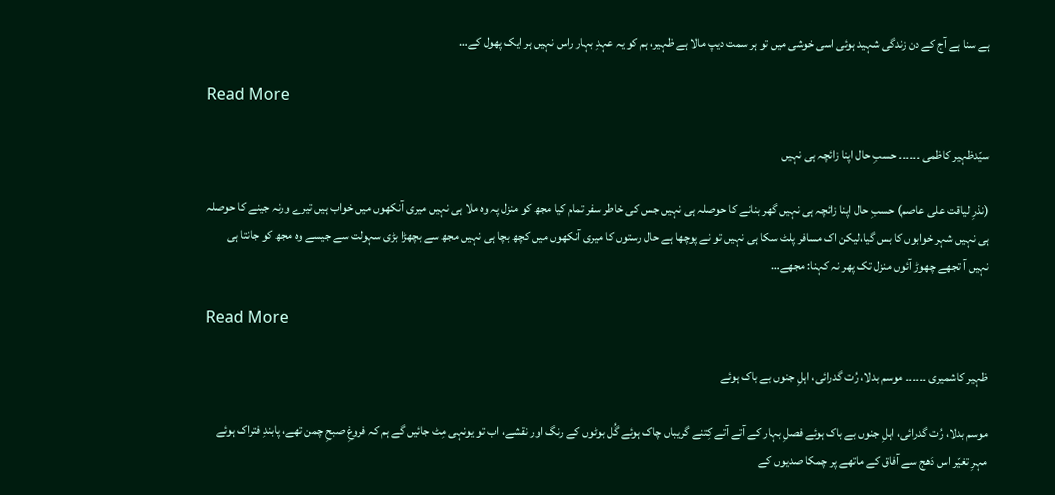ہے سنا ہے آج کے دن زندگی شہید ہوئی اسی خوشی میں تو ہر سمت دیپ مالا ہے ظہیر، ہم کو یہ عہدِ بہار راس نہیں ہر ایک پھول کے…

Read More

سیّدظہیر کاظمی ۔۔۔۔۔۔ حسبِ حال اپنا زائچہ ہی نہیں

(نذرِ لیاقت علی عاصم) حسبِ حال اپنا زائچہ ہی نہیں گھر بنانے کا حوصلہ ہی نہیں جس کی خاطر سفر تمام کیا مجھ کو منزل پہ وہ ملا ہی نہیں میری آنکھوں میں خواب ہیں تیرے ورنہ جینے کا حوصلہ ہی نہیں شہر خوابوں کا بس گیا،لیکن اک مسافر پلٹ سکا ہی نہیں تو نے پوچھا ہے حال رستوں کا میری آنکھوں میں کچھ بچا ہی نہیں مجھ سے بچھڑا بڑی سہولت سے جیسے وہ مجھ کو جانتا ہی نہیں آ تجھے چھوڑ آئوں منزل تک پھر نہ کہنا: مجھے…

Read More

ظہیر کاشمیری ۔۔۔۔۔۔ موسم بدلا، رُت گدرائی، اہلِ جنوں بے باک ہوئے

موسم بدلا، رُت گدرائی، اہلِ جنوں بے باک ہوئے فصلِ بہار کے آتے آتے کِتنے گریباں چاک ہوئے گُل بوٹوں کے رنگ اور نقشے، اب تو یونہی مِٹ جائیں گے ہم کہ فروغِ صبحِ چمن تھے، پابندِ فتراک ہوئے مہرِ تغیّر اس دَھج سے آفاق کے ماتھے پر چمکا صدیوں کے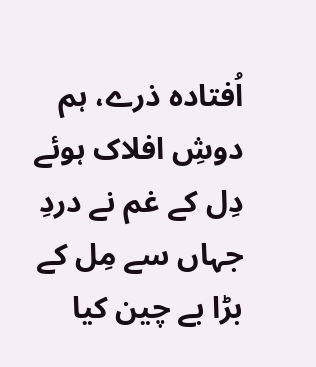اُفتادہ ذرے، ہم دوشِ افلاک ہوئے دِل کے غم نے دردِ جہاں سے مِل کے بڑا بے چین کیا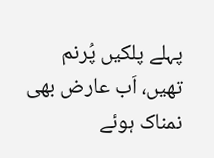پہلے پلکیں پُرنم تھیں، اَب عارض بھی نمناک ہوئے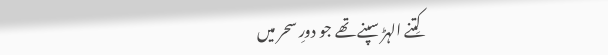کِتنے الہڑ سپنے تھے جو دورِ سحر میں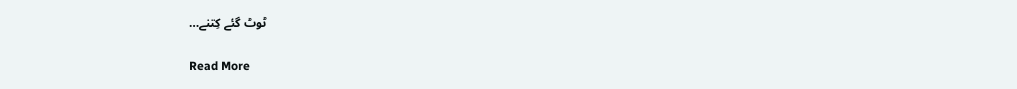ٹوٹ گئے کِتنے…

Read More